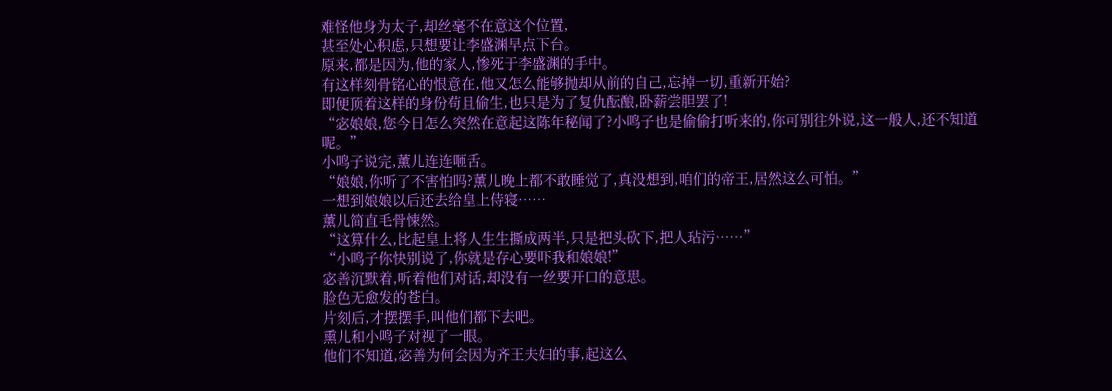难怪他身为太子,却丝毫不在意这个位置,
甚至处心积虑,只想要让李盛渊早点下台。
原来,都是因为,他的家人,惨死于李盛渊的手中。
有这样刻骨铭心的恨意在,他又怎么能够抛却从前的自己,忘掉一切,重新开始?
即便顶着这样的身份苟且偷生,也只是为了复仇酝酿,卧薪尝胆罢了!
“宓娘娘,您今日怎么突然在意起这陈年秘闻了?小鸣子也是偷偷打听来的,你可别往外说,这一般人,还不知道呢。”
小鸣子说完,薰儿连连咂舌。
“娘娘,你听了不害怕吗?薰儿晚上都不敢睡觉了,真没想到,咱们的帝王,居然这么可怕。”
一想到娘娘以后还去给皇上侍寝……
薰儿简直毛骨悚然。
“这算什么,比起皇上将人生生撕成两半,只是把头砍下,把人玷污……”
“小鸣子你快别说了,你就是存心要吓我和娘娘!”
宓善沉默着,听着他们对话,却没有一丝要开口的意思。
脸色无愈发的苍白。
片刻后,才摆摆手,叫他们都下去吧。
熏儿和小鸣子对视了一眼。
他们不知道,宓善为何会因为齐王夫妇的事,起这么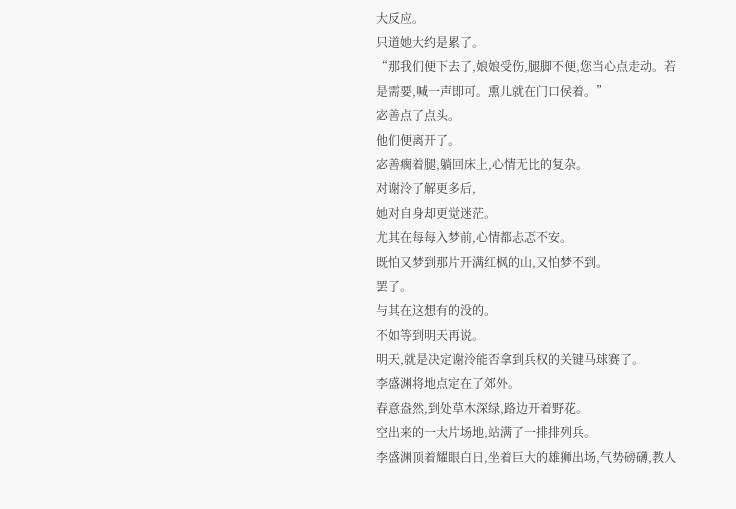大反应。
只道她大约是累了。
“那我们便下去了,娘娘受伤,腿脚不便,您当心点走动。若是需要,喊一声即可。熏儿就在门口侯着。”
宓善点了点头。
他们便离开了。
宓善瘸着腿,躺回床上,心情无比的复杂。
对谢泠了解更多后,
她对自身却更觉迷茫。
尤其在每每入梦前,心情都忐忑不安。
既怕又梦到那片开满红枫的山,又怕梦不到。
罢了。
与其在这想有的没的。
不如等到明天再说。
明天,就是决定谢泠能否拿到兵权的关键马球赛了。
李盛渊将地点定在了郊外。
春意盎然,到处草木深绿,路边开着野花。
空出来的一大片场地,站满了一排排列兵。
李盛渊顶着耀眼白日,坐着巨大的雄狮出场,气势磅礴,教人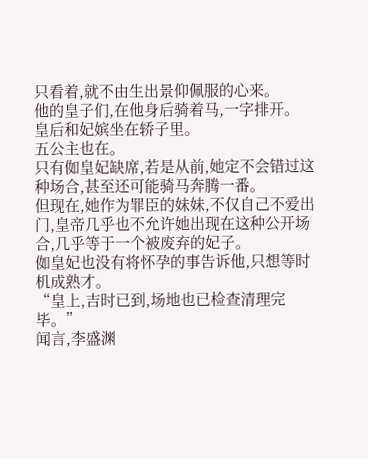只看着,就不由生出景仰佩服的心来。
他的皇子们,在他身后骑着马,一字排开。
皇后和妃嫔坐在轿子里。
五公主也在。
只有侞皇妃缺席,若是从前,她定不会错过这种场合,甚至还可能骑马奔腾一番。
但现在,她作为罪臣的妹妹,不仅自己不爱出门,皇帝几乎也不允许她出现在这种公开场合,几乎等于一个被废弃的妃子。
侞皇妃也没有将怀孕的事告诉他,只想等时机成熟才。
“皇上,吉时已到,场地也已检查清理完毕。”
闻言,李盛渊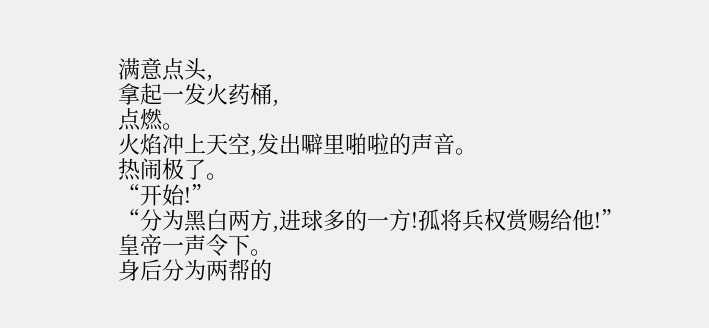满意点头,
拿起一发火药桶,
点燃。
火焰冲上天空,发出噼里啪啦的声音。
热闹极了。
“开始!”
“分为黑白两方,进球多的一方!孤将兵权赏赐给他!”
皇帝一声令下。
身后分为两帮的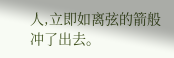人,立即如离弦的箭般冲了出去。